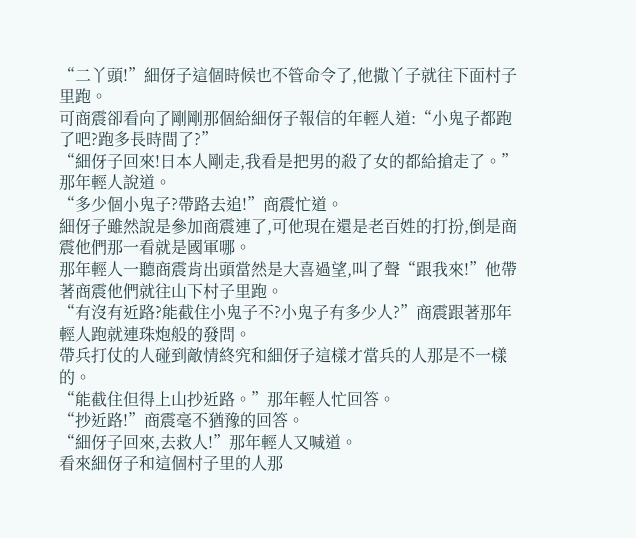“二丫頭!”細伢子這個時候也不管命令了,他撒丫子就往下面村子里跑。
可商震卻看向了剛剛那個給細伢子報信的年輕人道:“小鬼子都跑了吧?跑多長時間了?”
“細伢子回來!日本人剛走,我看是把男的殺了女的都給搶走了。”那年輕人說道。
“多少個小鬼子?帶路去追!”商震忙道。
細伢子雖然說是參加商震連了,可他現在還是老百姓的打扮,倒是商震他們那一看就是國軍哪。
那年輕人一聽商震肯出頭當然是大喜過望,叫了聲“跟我來!”他帶著商震他們就往山下村子里跑。
“有沒有近路?能截住小鬼子不?小鬼子有多少人?”商震跟著那年輕人跑就連珠炮般的發問。
帶兵打仗的人碰到敵情終究和細伢子這樣才當兵的人那是不一樣的。
“能截住但得上山抄近路。”那年輕人忙回答。
“抄近路!”商震毫不猶豫的回答。
“細伢子回來,去救人!”那年輕人又喊道。
看來細伢子和這個村子里的人那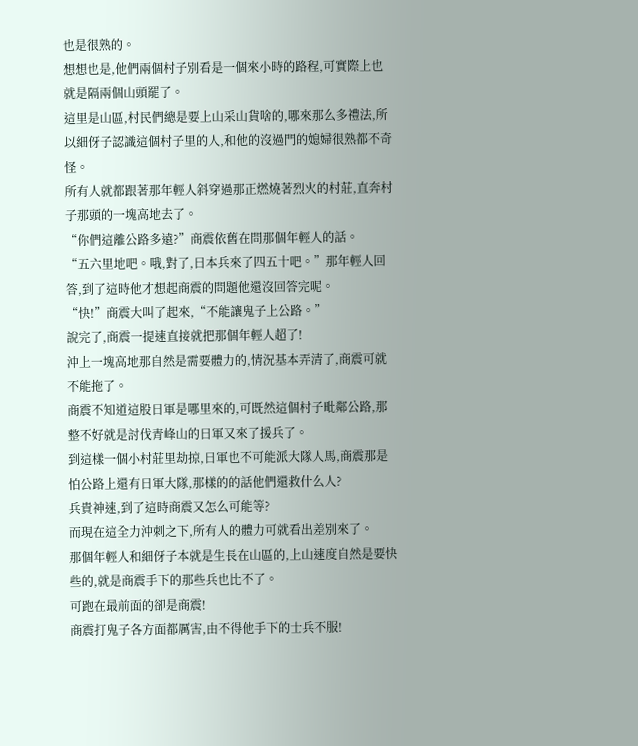也是很熟的。
想想也是,他們兩個村子別看是一個來小時的路程,可實際上也就是隔兩個山頭罷了。
這里是山區,村民們總是要上山采山貨啥的,哪來那么多禮法,所以細伢子認識這個村子里的人,和他的沒過門的媳婦很熟都不奇怪。
所有人就都跟著那年輕人斜穿過那正燃燒著烈火的村莊,直奔村子那頭的一塊高地去了。
“你們這離公路多遠?”商震依舊在問那個年輕人的話。
“五六里地吧。哦,對了,日本兵來了四五十吧。”那年輕人回答,到了這時他才想起商震的問題他還沒回答完呢。
“快!”商震大叫了起來,“不能讓鬼子上公路。”
說完了,商震一提速直接就把那個年輕人超了!
沖上一塊高地那自然是需要體力的,情況基本弄清了,商震可就不能拖了。
商震不知道這股日軍是哪里來的,可既然這個村子毗鄰公路,那整不好就是討伐青峰山的日軍又來了援兵了。
到這樣一個小村莊里劫掠,日軍也不可能派大隊人馬,商震那是怕公路上還有日軍大隊,那樣的的話他們還救什么人?
兵貴神速,到了這時商震又怎么可能等?
而現在這全力沖刺之下,所有人的體力可就看出差別來了。
那個年輕人和細伢子本就是生長在山區的,上山速度自然是要快些的,就是商震手下的那些兵也比不了。
可跑在最前面的卻是商震!
商震打鬼子各方面都厲害,由不得他手下的士兵不服!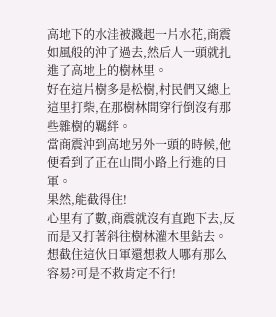高地下的水洼被濺起一片水花,商震如風般的沖了過去,然后人一頭就扎進了高地上的樹林里。
好在這片樹多是松樹,村民們又總上這里打柴,在那樹林間穿行倒沒有那些雜樹的羈絆。
當商震沖到高地另外一頭的時候,他便看到了正在山間小路上行進的日軍。
果然,能截得住!
心里有了數,商震就沒有直跑下去,反而是又打著斜往樹林灌木里鉆去。
想截住這伙日軍還想救人哪有那么容易?可是不救肯定不行!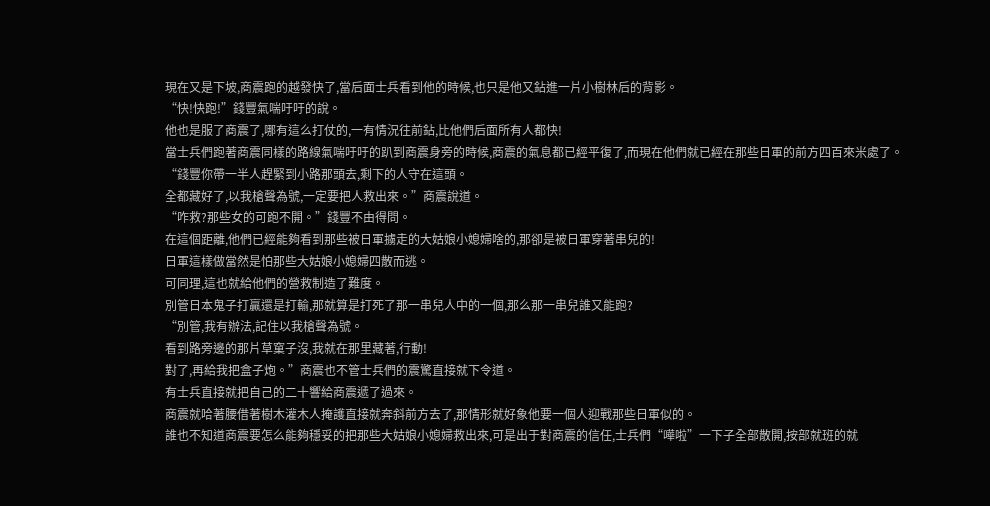現在又是下坡,商震跑的越發快了,當后面士兵看到他的時候,也只是他又鉆進一片小樹林后的背影。
“快!快跑!”錢豐氣喘吁吁的說。
他也是服了商震了,哪有這么打仗的,一有情況往前鉆,比他們后面所有人都快!
當士兵們跑著商震同樣的路線氣喘吁吁的趴到商震身旁的時候,商震的氣息都已經平復了,而現在他們就已經在那些日軍的前方四百來米處了。
“錢豐你帶一半人趕緊到小路那頭去,剩下的人守在這頭。
全都藏好了,以我槍聲為號,一定要把人救出來。”商震說道。
“咋救?那些女的可跑不開。”錢豐不由得問。
在這個距離,他們已經能夠看到那些被日軍擄走的大姑娘小媳婦啥的,那卻是被日軍穿著串兒的!
日軍這樣做當然是怕那些大姑娘小媳婦四散而逃。
可同理,這也就給他們的營救制造了難度。
別管日本鬼子打贏還是打輸,那就算是打死了那一串兒人中的一個,那么那一串兒誰又能跑?
“別管,我有辦法,記住以我槍聲為號。
看到路旁邊的那片草窠子沒,我就在那里藏著,行動!
對了,再給我把盒子炮。”商震也不管士兵們的震驚直接就下令道。
有士兵直接就把自己的二十響給商震遞了過來。
商震就哈著腰借著樹木灌木人掩護直接就奔斜前方去了,那情形就好象他要一個人迎戰那些日軍似的。
誰也不知道商震要怎么能夠穩妥的把那些大姑娘小媳婦救出來,可是出于對商震的信任,士兵們“嘩啦”一下子全部散開,按部就班的就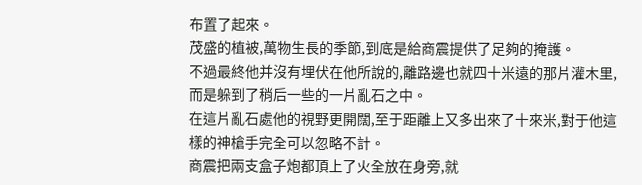布置了起來。
茂盛的植被,萬物生長的季節,到底是給商震提供了足夠的掩護。
不過最終他并沒有埋伏在他所說的,離路邊也就四十米遠的那片灌木里,而是躲到了稍后一些的一片亂石之中。
在這片亂石處他的視野更開闊,至于距離上又多出來了十來米,對于他這樣的神槍手完全可以忽略不計。
商震把兩支盒子炮都頂上了火全放在身旁,就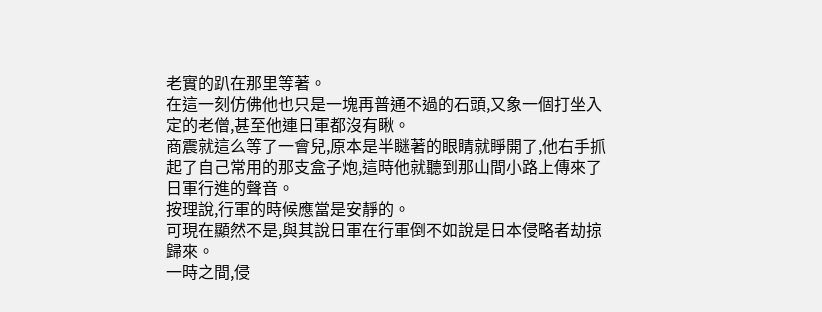老實的趴在那里等著。
在這一刻仿佛他也只是一塊再普通不過的石頭,又象一個打坐入定的老僧,甚至他連日軍都沒有瞅。
商震就這么等了一會兒,原本是半瞇著的眼睛就睜開了,他右手抓起了自己常用的那支盒子炮,這時他就聽到那山間小路上傳來了日軍行進的聲音。
按理說,行軍的時候應當是安靜的。
可現在顯然不是,與其說日軍在行軍倒不如說是日本侵略者劫掠歸來。
一時之間,侵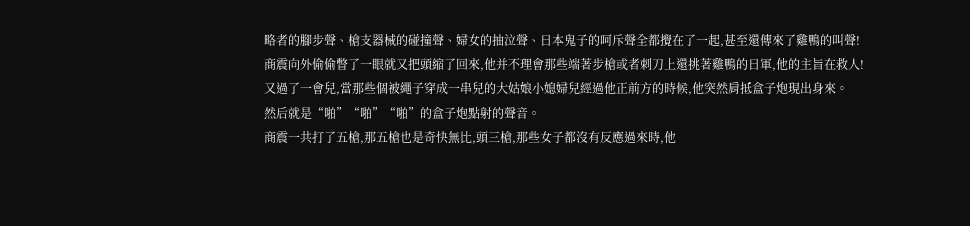略者的腳步聲、槍支器械的碰撞聲、婦女的抽泣聲、日本鬼子的呵斥聲全都攪在了一起,甚至還傳來了雞鴨的叫聲!
商震向外偷偷瞥了一眼就又把頭縮了回來,他并不理會那些端著步槍或者刺刀上還挑著雞鴨的日軍,他的主旨在救人!
又過了一會兒,當那些個被繩子穿成一串兒的大姑娘小媳婦兒經過他正前方的時候,他突然肩抵盒子炮現出身來。
然后就是“啪”“啪”“啪”的盒子炮點射的聲音。
商震一共打了五槍,那五槍也是奇快無比,頭三槍,那些女子都沒有反應過來時,他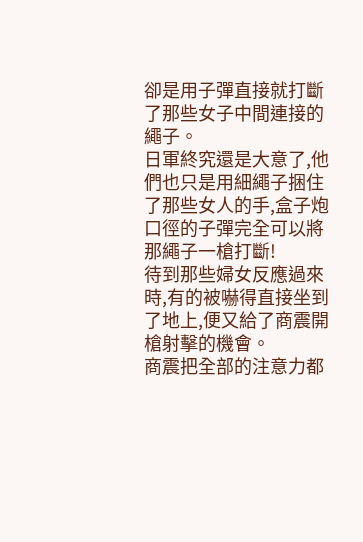卻是用子彈直接就打斷了那些女子中間連接的繩子。
日軍終究還是大意了,他們也只是用細繩子捆住了那些女人的手,盒子炮口徑的子彈完全可以將那繩子一槍打斷!
待到那些婦女反應過來時,有的被嚇得直接坐到了地上,便又給了商震開槍射擊的機會。
商震把全部的注意力都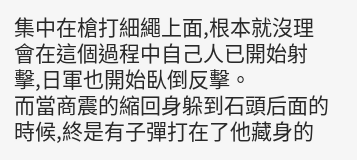集中在槍打細繩上面,根本就沒理會在這個過程中自己人已開始射擊,日軍也開始臥倒反擊。
而當商震的縮回身躲到石頭后面的時候,終是有子彈打在了他藏身的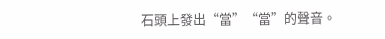石頭上發出“當”“當”的聲音。